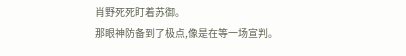肖野死死盯着苏御。
那眼神防备到了极点,像是在等一场宣判。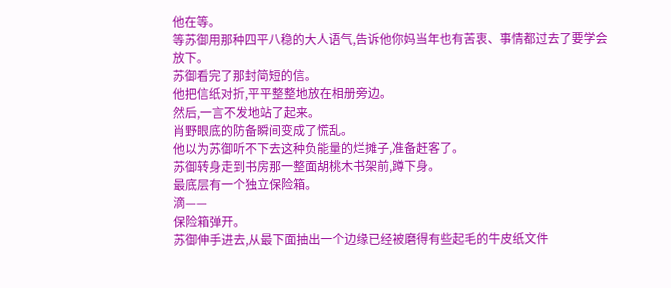他在等。
等苏御用那种四平八稳的大人语气,告诉他你妈当年也有苦衷、事情都过去了要学会放下。
苏御看完了那封简短的信。
他把信纸对折,平平整整地放在相册旁边。
然后,一言不发地站了起来。
肖野眼底的防备瞬间变成了慌乱。
他以为苏御听不下去这种负能量的烂摊子,准备赶客了。
苏御转身走到书房那一整面胡桃木书架前,蹲下身。
最底层有一个独立保险箱。
滴——
保险箱弹开。
苏御伸手进去,从最下面抽出一个边缘已经被磨得有些起毛的牛皮纸文件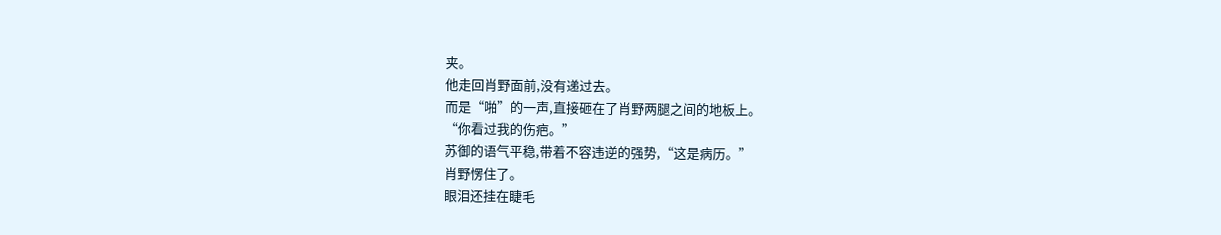夹。
他走回肖野面前,没有递过去。
而是“啪”的一声,直接砸在了肖野两腿之间的地板上。
“你看过我的伤疤。”
苏御的语气平稳,带着不容违逆的强势,“这是病历。”
肖野愣住了。
眼泪还挂在睫毛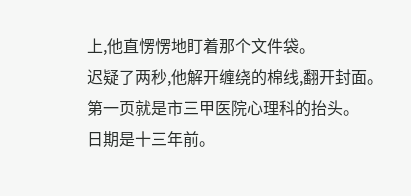上,他直愣愣地盯着那个文件袋。
迟疑了两秒,他解开缠绕的棉线,翻开封面。
第一页就是市三甲医院心理科的抬头。
日期是十三年前。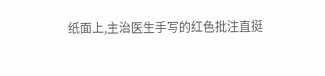纸面上,主治医生手写的红色批注直挺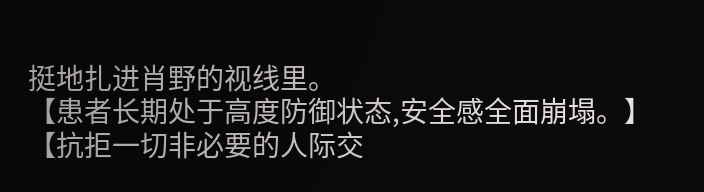挺地扎进肖野的视线里。
【患者长期处于高度防御状态,安全感全面崩塌。】
【抗拒一切非必要的人际交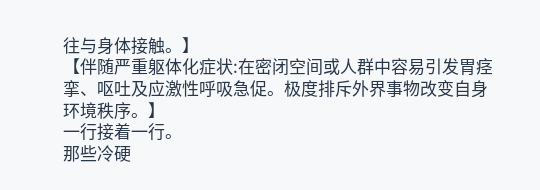往与身体接触。】
【伴随严重躯体化症状:在密闭空间或人群中容易引发胃痉挛、呕吐及应激性呼吸急促。极度排斥外界事物改变自身环境秩序。】
一行接着一行。
那些冷硬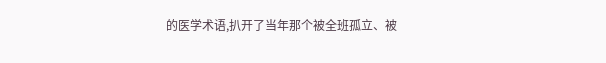的医学术语,扒开了当年那个被全班孤立、被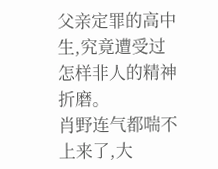父亲定罪的高中生,究竟遭受过怎样非人的精神折磨。
肖野连气都喘不上来了,大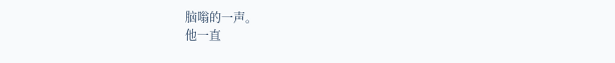脑嗡的一声。
他一直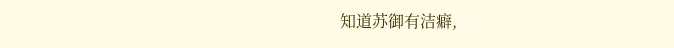知道苏御有洁癖,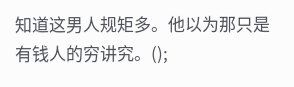知道这男人规矩多。他以为那只是有钱人的穷讲究。();